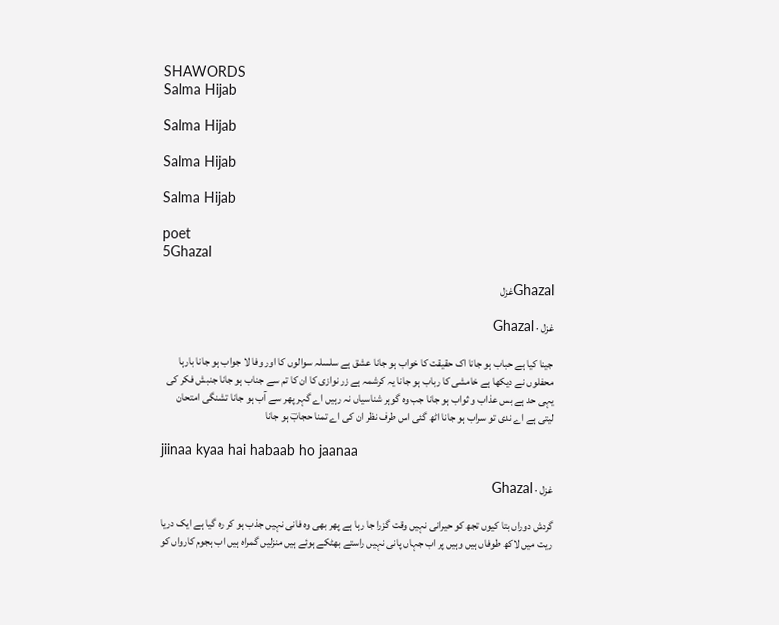SHAWORDS
Salma Hijab

Salma Hijab

Salma Hijab

Salma Hijab

poet
5Ghazal

Ghazalغزل

غزل · Ghazal

جینا کیا ہے حباب ہو جانا اک حقیقت کا خواب ہو جانا عشق ہے سلسلہ سوالوں کا اور وفا لا جواب ہو جانا بارہا محفلوں نے دیکھا ہے خامشی کا رباب ہو جانا یہ کرشمہ ہے زر نوازی کا ان کا تم سے جناب ہو جانا جنبش فکر کی یہی حد ہے بس عذاب و ثواب ہو جانا جب وہ گوہر شناسیاں نہ رہیں اے گہر پھر سے آب ہو جانا تشنگی امتحان لیتی ہے اے ندی تو سراب ہو جانا اٹھ گئی اس طرف نظر ان کی اے تمنا حجابؔ ہو جانا

jiinaa kyaa hai habaab ho jaanaa

غزل · Ghazal

گردش دوراں بتا کیوں تجھ کو حیرانی نہیں وقت گزرا جا رہا ہے پھر بھی وہ فانی نہیں جذب ہو کر رہ گیا ہے ایک دریا ریت میں لاکھ طوفاں ہیں وہیں پر اب جہاں پانی نہیں راستے بھٹکے ہوئے ہیں منزلیں گمراہ ہیں اب ہجوم کارواں کو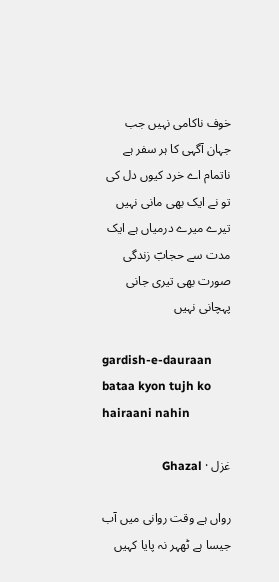خوف ناکامی نہیں جب جہان آگہی کا ہر سفر ہے ناتمام اے خرد کیوں دل کی تو نے ایک بھی مانی نہیں تیرے میرے درمیاں ہے ایک مدت سے حجابؔ زندگی صورت بھی تیری جانی پہچانی نہیں

gardish-e-dauraan bataa kyon tujh ko hairaani nahin

غزل · Ghazal

رواں ہے وقت روانی میں آب جیسا ہے ٹھہر نہ پایا کہیں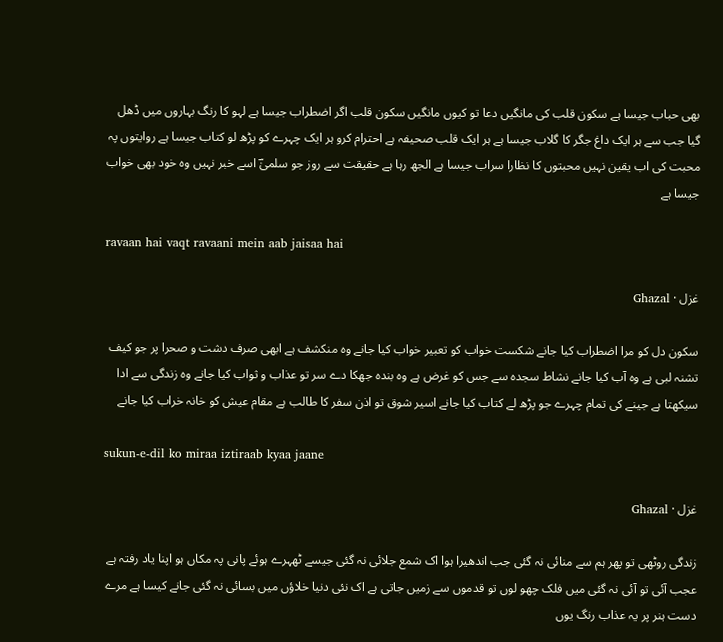بھی حباب جیسا ہے سکون قلب کی مانگیں دعا تو کیوں مانگیں سکون قلب اگر اضطراب جیسا ہے لہو کا رنگ بہاروں میں ڈھل گیا جب سے ہر ایک داغ جگر کا گلاب جیسا ہے ہر ایک قلب صحیفہ ہے احترام کرو ہر ایک چہرے کو پڑھ لو کتاب جیسا ہے روایتوں پہ محبت کی اب یقین نہیں محبتوں کا نظارا سراب جیسا ہے الجھ رہا ہے حقیقت سے روز جو سلمیٰؔ اسے خبر نہیں وہ خود بھی خواب جیسا ہے

ravaan hai vaqt ravaani mein aab jaisaa hai

غزل · Ghazal

سکون دل کو مرا اضطراب کیا جانے شکست خواب کو تعبیر خواب کیا جانے وہ منکشف ہے ابھی صرف دشت و صحرا پر جو کیف تشنہ لبی ہے وہ آب کیا جانے نشاط سجدہ سے جس کو غرض ہے وہ بندہ جھکا دے سر تو عذاب و ثواب کیا جانے وہ زندگی سے ادا سیکھتا ہے جینے کی تمام چہرے جو پڑھ لے کتاب کیا جانے اسیر شوق تو اذن سفر کا طالب ہے مقام عیش کو خانہ خراب کیا جانے

sukun-e-dil ko miraa iztiraab kyaa jaane

غزل · Ghazal

زندگی روٹھی تو پھر ہم سے منائی نہ گئی جب اندھیرا ہوا اک شمع جلائی نہ گئی جیسے ٹھہرے ہوئے پانی پہ مکاں ہو اپنا یاد رفتہ ہے عجب آئی تو آئی نہ گئی میں فلک چھو لوں تو قدموں سے زمیں جاتی ہے اک نئی دنیا خلاؤں میں بسائی نہ گئی جانے کیسا ہے مرے دست ہنر پر یہ عذاب رنگ یوں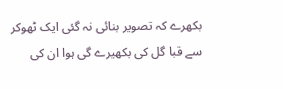بکھرے کہ تصویر بنائی نہ گئی ایک ٹھوکر سے قبا گل کی بکھیرے گی ہوا ان کی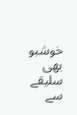خوشبو بھی سلیقے سے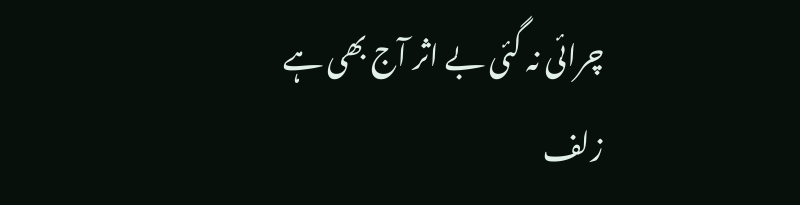چرائی نہ گئی بے اثر آج بھی ہے زلف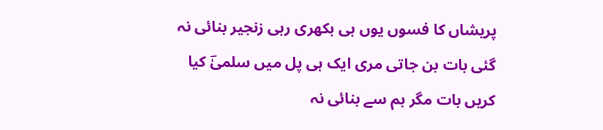پریشاں کا فسوں یوں ہی بکھری رہی زنجیر بنائی نہ گئی بات بن جاتی مری ایک ہی پل میں سلمیٰؔ کیا کریں بات مگر ہم سے بنائی نہ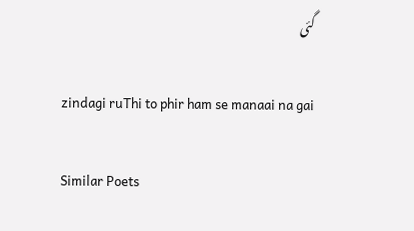گئی

zindagi ruThi to phir ham se manaai na gai

Similar Poets